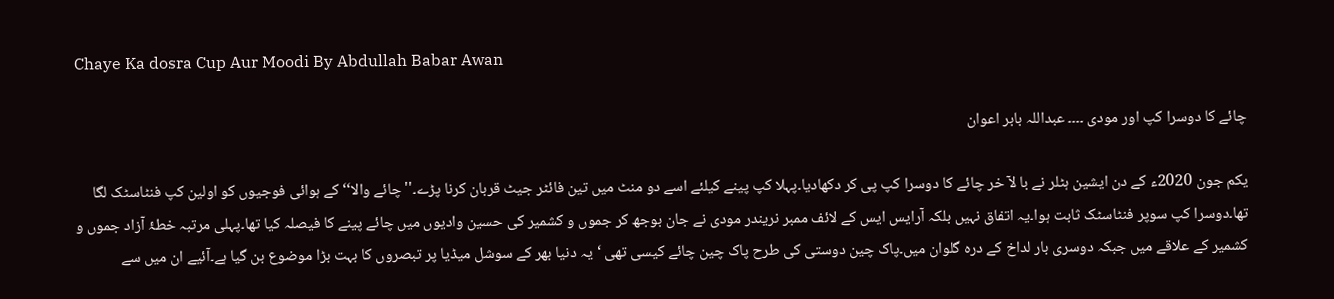Chaye Ka dosra Cup Aur Moodi By Abdullah Babar Awan

چائے کا دوسرا کپ اور مودی ۔۔۔۔ عبداللہ بابر اعوان

یکم جون 2020ء کے دن ایشین ہٹلر نے با لآ خر چائے کا دوسرا کپ پی کر دکھادیا۔پہلا کپ پینے کیلئے اسے دو منٹ میں تین فائٹر جیٹ قربان کرنا پڑے۔''چائے والا‘‘ کے ہوائی فوجیوں کو اولین کپ فنٹاسٹک لگا تھا۔دوسرا کپ سوپر فنٹاسٹک ثابت ہوا۔یہ اتفاق نہیں بلکہ آرایس ایس کے لائف ممبر نریندر مودی نے جان بوجھ کر جموں و کشمیر کی حسین وادیوں میں چائے پینے کا فیصلہ کیا تھا۔پہلی مرتبہ خطۂ آزاد جموں و کشمیر کے علاقے میں جبکہ دوسری بار لداخ کے درہ گلوان میں۔پاک چین دوستی کی طرح پاک چین چائے کیسی تھی ‘یہ دنیا بھر کے سوشل میڈیا پر تبصروں کا بہت بڑا موضوع بن گیا ہے۔آئیے ان میں سے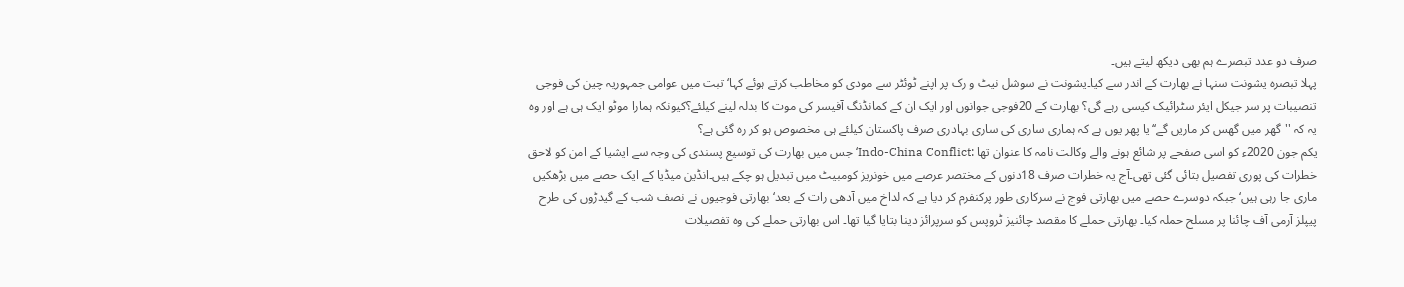صرف دو عدد تبصرے ہم بھی دیکھ لیتے ہیں۔
پہلا تبصرہ یشونت سنہا نے بھارت کے اندر سے کیا۔یشونت نے سوشل نیٹ و رک پر اپنے ٹوئٹر سے مودی کو مخاطب کرتے ہوئے کہا‘ تبت میں عوامی جمہوریہ چین کی فوجی تنصیبات پر سر جیکل ایئر سٹرائیک کیسی رہے گی؟ بھارت کے 20فوجی جوانوں اور ایک ان کے کمانڈنگ آفیسر کی موت کا بدلہ لینے کیلئے؟کیونکہ ہمارا موٹو ایک ہی ہے اور وہ یہ کہ ''گھر میں گھس کر ماریں گے‘‘یا پھر یوں ہے کہ ہماری ساری کی ساری بہادری صرف پاکستان کیلئے ہی مخصوص ہو کر رہ گئی ہے؟
یکم جون 2020ء کو اسی صفحے پر شائع ہونے والے وکالت نامہ کا عنوان تھا :Indo-China Conflict‘جس میں بھارت کی توسیع پسندی کی وجہ سے ایشیا کے امن کو لاحق خطرات کی پوری تفصیل بتائی گئی تھی۔آج یہ خطرات صرف 18دنوں کے مختصر عرصے میں خونریز کومبیٹ میں تبدیل ہو چکے ہیں۔انڈین میڈیا کے ایک حصے میں بڑھکیں ماری جا رہی ہیں‘جبکہ دوسرے حصے میں بھارتی فوج نے سرکاری طور پرکنفرم کر دیا ہے کہ لداخ میں آدھی رات کے بعد‘ بھارتی فوجیوں نے نصف شب کے گیدڑوں کی طرح پیپلز آرمی آف چائنا پر مسلح حملہ کیا۔ بھارتی حملے کا مقصد چائنیز ٹروپس کو سرپرائز دینا بتایا گیا تھا۔ اس بھارتی حملے کی وہ تفصیلات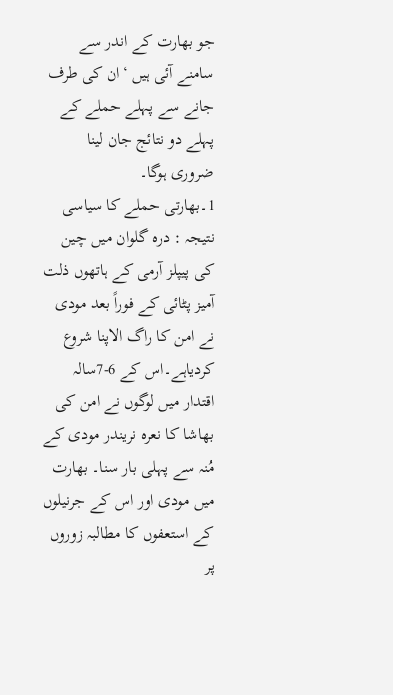جو بھارت کے اندر سے سامنے آئی ہیں ‘ان کی طرف جانے سے پہلے حملے کے پہلے دو نتائج جان لینا ضروری ہوگا۔
1۔بھارتی حملے کا سیاسی نتیجہ : درہ گلوان میں چین کی پیپلز آرمی کے ہاتھوں ذلت آمیز پٹائی کے فوراً بعد مودی نے امن کا راگ الاپنا شروع کردیاہے۔اس کے 6-7سالہ اقتدار میں لوگوں نے امن کی بھاشا کا نعرہ نریندر مودی کے مُنہ سے پہلی بار سنا۔ بھارت میں مودی اور اس کے جرنیلوں کے استعفوں کا مطالبہ زوروں پر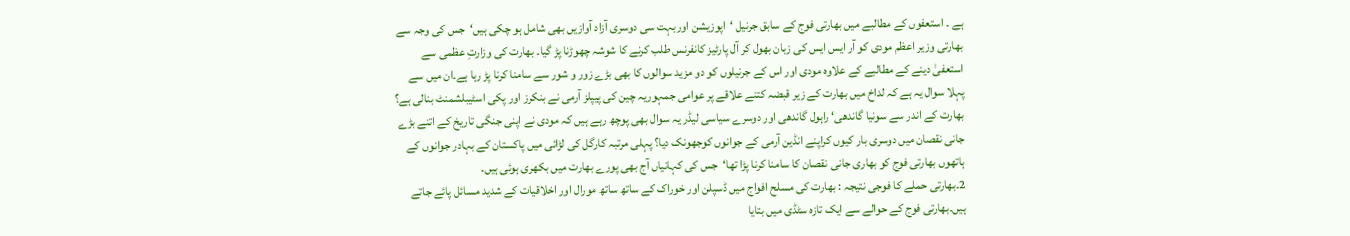ہے ۔ استعفوں کے مطالبے میں بھارتی فوج کے سابق جرنیل ‘اپوزیشن اوربہت سی دوسری آزاد آوازیں بھی شامل ہو چکی ہیں‘جس کی وجہ سے بھارتی وزیر اعظم مودی کو آر ایس ایس کی زبان بھول کر آل پارٹیز کانفرنس طلب کرنے کا شوشہ چھوڑنا پڑ گیا۔ بھارت کی وزارتِ عظمی سے استعفیٰ دینے کے مطالبے کے علاوہ مودی اور اس کے جرنیلوں کو دو مزید سوالوں کا بھی بڑے زور و شور سے سامنا کرنا پڑ رہا ہے۔ان میں سے پہلا سوال یہ ہے کہ لداخ میں بھارت کے زیر قبضہ کتنے علاقے پر عوامی جمہوریہ چین کی پیپلز آرمی نے بنکرز اور پکی اسٹیبلشمنٹ بنالی ہے؟ بھارت کے اندر سے سونیا گاندھی‘ راہول گاندھی اور دوسرے سیاسی لیڈر یہ سوال بھی پوچھ رہے ہیں کہ مودی نے اپنی جنگی تاریخ کے اتنے بڑے جانی نقصان میں دوسری بار کیوں کراپنے انڈین آرمی کے جوانوں کوجھونک دیا؟ پہلی مرتبہ کارگل کی لڑائی میں پاکستان کے بہادر جوانوں کے ہاتھوں بھارتی فوج کو بھاری جانی نقصان کا سامنا کرنا پڑا تھا‘جس کی کہانیاں آج بھی پورے بھارت میں بکھری ہوئی ہیں۔
2۔بھارتی حملے کا فوجی نتیجہ : بھارت کی مسلح افواج میں ڈسپلن اور خوراک کے ساتھ ساتھ مورال اور اخلاقیات کے شدید مسائل پائے جاتے ہیں۔بھارتی فوج کے حوالے سے ایک تازہ سٹڈی میں بتایا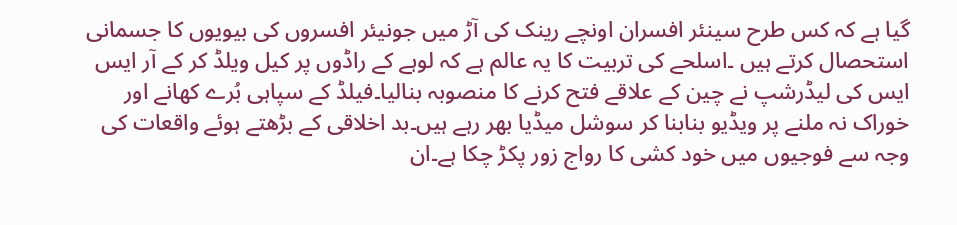گیا ہے کہ کس طرح سینئر افسران اونچے رینک کی آڑ میں جونیئر افسروں کی بیویوں کا جسمانی استحصال کرتے ہیں ۔اسلحے کی تربیت کا یہ عالم ہے کہ لوہے کے راڈوں پر کیل ویلڈ کر کے آر ایس ایس کی لیڈرشپ نے چین کے علاقے فتح کرنے کا منصوبہ بنالیا۔فیلڈ کے سپاہی بُرے کھانے اور خوراک نہ ملنے پر ویڈیو بنابنا کر سوشل میڈیا بھر رہے ہیں۔بد اخلاقی کے بڑھتے ہوئے واقعات کی وجہ سے فوجیوں میں خود کشی کا رواج زور پکڑ چکا ہے۔ان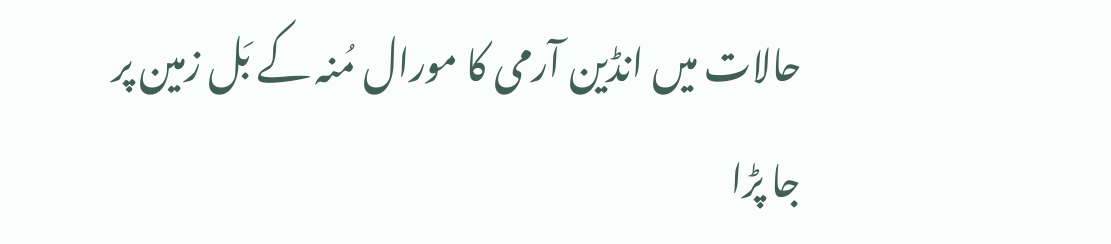حالات میں انڈین آرمی کا مورال مُنہ کے بَل زمین پر جا پڑا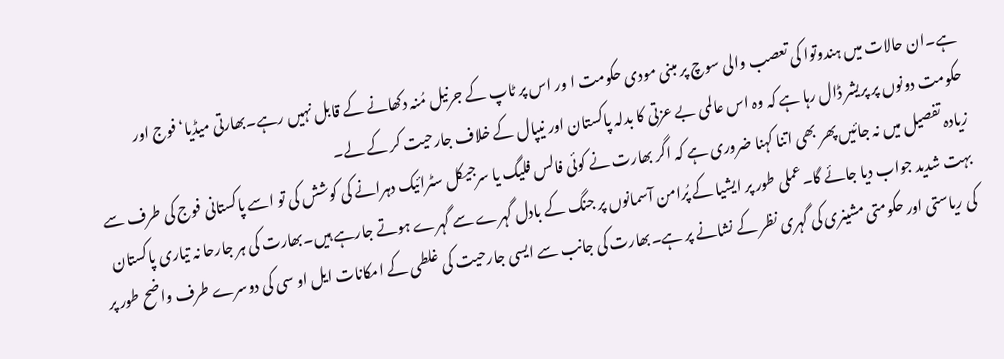ہے۔ان حالات میں ہندوتوا کی تعصب والی سوچ پر مبنی مودی حکومت ا ور اس پر ٹاپ کے جرنیل مُنہ دکھانے کے قابل نہیں رہے۔بھارتی میڈیا‘ فوج اور حکومت دونوں پر پریشر ڈال رہا ہے کہ وہ اس عالمی بے عزتی کا بدلہ پاکستان اور نیپال کے خلاف جارحیت کر کے لے۔
زیادہ تفصیل میں نہ جائیں پھر بھی اتنا کہنا ضروری ہے کہ اگر بھارت نے کوئی فالس فلیگ یا سرجیکل سٹرائیک دہرانے کی کوشش کی تو اسے پاکستانی فوج کی طرف سے بہت شدید جواب دیا جائے گا۔عملی طور پر ایشیا کے پُرامن آسمانوں پر جنگ کے بادل گہرے سے گہرے ہوتے جارہے ہیں۔بھارت کی ہر جارحا نہ تیاری پاکستان کی ریاستی اور حکومتی مشینری کی گہری نظر کے نشانے پر ہے۔بھارت کی جانب سے ایسی جارحیت کی غلطی کے امکانات ایل او سی کی دوسرے طرف واضح طور پر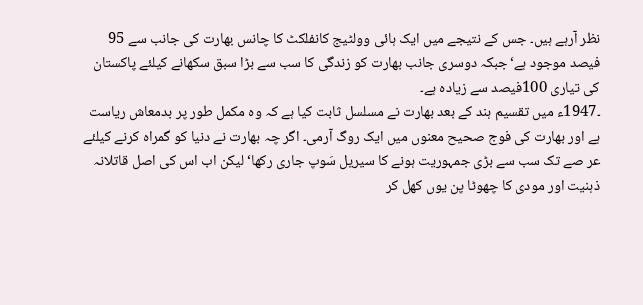نظر آرہے ہیں۔ جس کے نتیجے میں ایک ہائی وولٹیج کانفلکٹ کا چانس بھارت کی جانب سے 95 فیصد موجود ہے‘جبکہ دوسری جانب بھارت کو زندگی کا سب سے بڑا سبق سکھانے کیلئے پاکستان کی تیاری 100فیصد سے زیادہ ہے۔
۔1947ء میں تقسیم ہند کے بعد بھارت نے مسلسل ثابت کیا ہے کہ وہ مکمل طور پر بدمعاش ریاست ہے اور بھارت کی فوج صحیح معنوں میں ایک روگ آرمی۔ اگر چہ بھارت نے دنیا کو گمراہ کرنے کیلئے عر صے تک سب سے بڑی جمہوریت ہونے کا سیریل سَوپ جاری رکھا‘لیکن اب اس کی اصل قاتلانہ ذہنیت اور مودی کا چھوٹا پن یوں کھل کر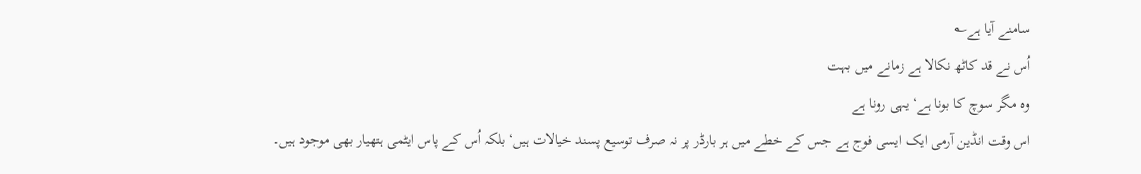سامنے آیا ہے؎
اُس نے قد کاٹھ نکالا ہے زمانے میں بہت
وہ مگر سوچ کا بونا ہے‘ یہی رونا ہے
اس وقت انڈین آرمی ایک ایسی فوج ہے جس کے خطے میں ہر بارڈر پر نہ صرف توسیع پسند خیالات ہیں‘بلکہ اُس کے پاس ایٹمی ہتھیار بھی موجود ہیں۔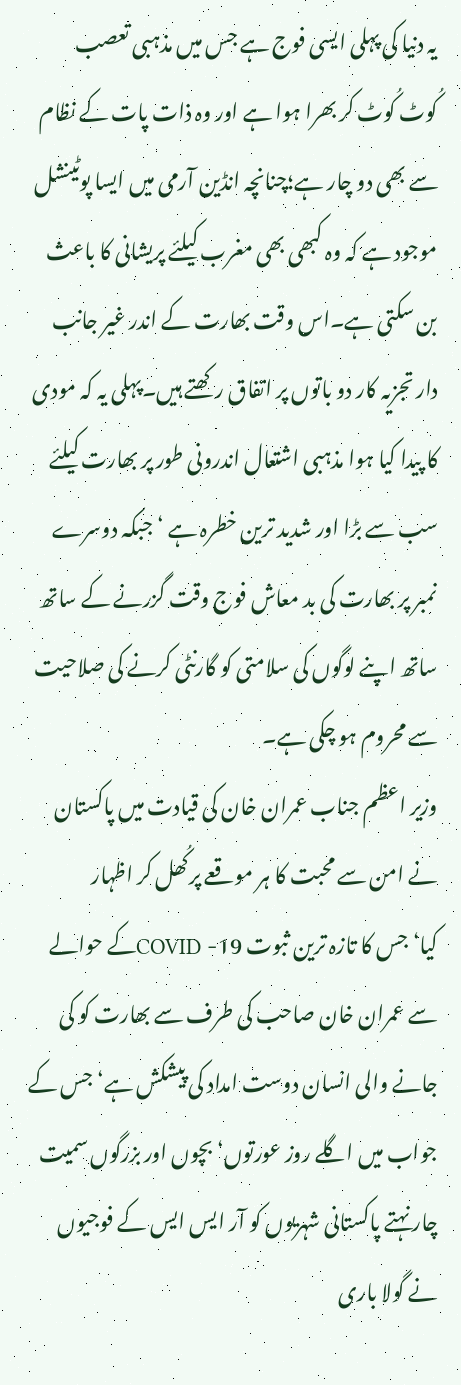یہ دنیا کی پہلی ایسی فوج ہے جس میں مذہبی تعصب کُوٹ کُوٹ کر بھرا ہوا ہے اور وہ ذات پات کے نظام سے بھی دو چار ہے؛چنانچہ انڈین آرمی میں ایسا پوٹینشل موجود ہے کہ وہ کبھی بھی مغرب کیلئے پریشانی کا باعث بن سکتی ہے۔اس وقت بھارت کے اندر غیر جانب دار تجزیہ کار دو باتوں پر اتفاق رکھتے ہیں۔پہلی یہ کہ مودی کا پیدا کیا ہوا مذہبی اشتعال اندرونی طور پر بھارت کیلئے سب سے بڑا اور شدید ترین خطرہ ہے ‘جبکہ دوسرے نمبر پر بھارت کی بد معاش فوج وقت گزرنے کے ساتھ ساتھ اپنے لوگوں کی سلامتی کو گارنٹی کرنے کی صلاحیت سے محروم ہو چکی ہے۔
وزیر اعظم جناب عمران خان کی قیادت میں پاکستان نے امن سے محبت کا ہر موقعے پرکُھل کر اظہار کیا‘جس کا تازہ ترین ثبوت COVID -19کے حوالے سے عمران خان صاحب کی طرف سے بھارت کو کی جانے والی انسان دوست امداد کی پیشکش ہے‘جس کے جواب میں اگلے روز عورتوں‘ بچوں اور بزرگوں سمیت چار نہتے پاکستانی شہریوں کو آر ایس ایس کے فوجیوں نے گولا باری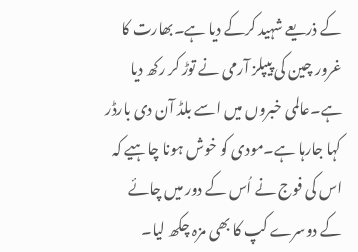کے ذریعے شہید کرکے دیا ہے۔بھارت کا غرور چین کی پیپلز آرمی نے توڑ کر رکھ دیا ہے۔عالمی خبروں میں اسے بلڈ آن دی بارڈر کہا جارہا ہے۔مودی کو خوش ہونا چاہیے کہ اس کی فوج نے اُس کے دور میں چائے کے دوسرے کپ کا بھی مزہ چکھ لیا۔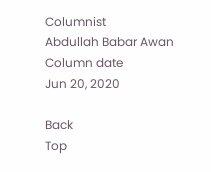Columnist
Abdullah Babar Awan
Column date
Jun 20, 2020

Back
Top